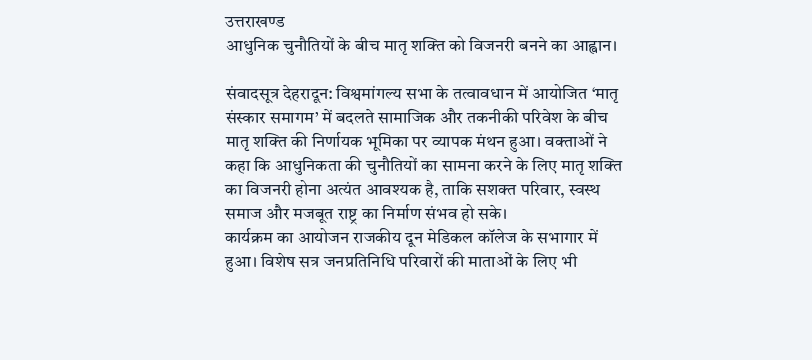उत्तराखण्ड
आधुनिक चुनौतियों के बीच मातृ शक्ति को विजनरी बनने का आह्वान।

संवादसूत्र देहरादून: विश्वमांगल्य सभा के तत्वावधान में आयोजित ‘मातृ संस्कार समागम’ में बदलते सामाजिक और तकनीकी परिवेश के बीच मातृ शक्ति की निर्णायक भूमिका पर व्यापक मंथन हुआ। वक्ताओं ने कहा कि आधुनिकता की चुनौतियों का सामना करने के लिए मातृ शक्ति का विजनरी होना अत्यंत आवश्यक है, ताकि सशक्त परिवार, स्वस्थ समाज और मजबूत राष्ट्र का निर्माण संभव हो सके।
कार्यक्रम का आयोजन राजकीय दून मेडिकल कॉलेज के सभागार में हुआ। विशेष सत्र जनप्रतिनिधि परिवारों की माताओं के लिए भी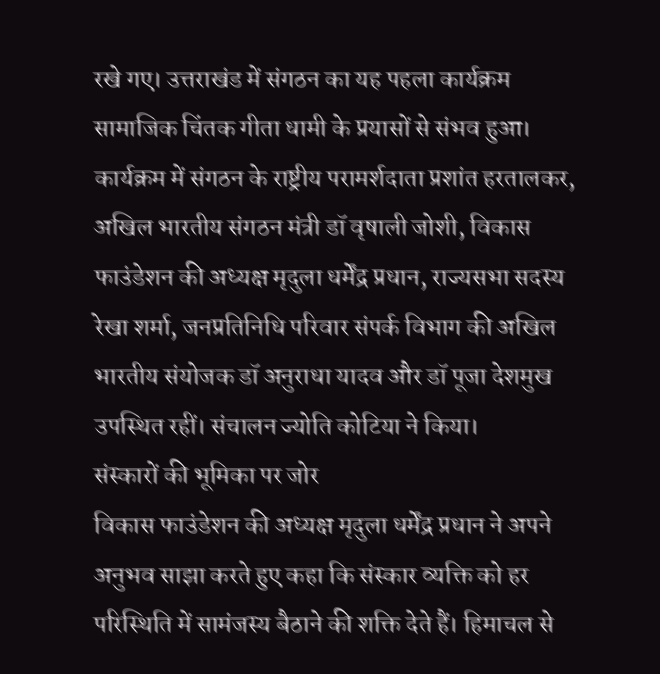रखे गए। उत्तराखंड में संगठन का यह पहला कार्यक्रम सामाजिक चिंतक गीता धामी के प्रयासों से संभव हुआ।
कार्यक्रम में संगठन के राष्ट्रीय परामर्शदाता प्रशांत हरतालकर, अखिल भारतीय संगठन मंत्री डॉ वृषाली जोशी, विकास फाउंडेशन की अध्यक्ष मृदुला धर्मेंद्र प्रधान, राज्यसभा सदस्य रेखा शर्मा, जनप्रतिनिधि परिवार संपर्क विभाग की अखिल भारतीय संयोजक डॉ अनुराधा यादव और डॉ पूजा देशमुख उपस्थित रहीं। संचालन ज्योति कोटिया ने किया।
संस्कारों की भूमिका पर जोर
विकास फाउंडेशन की अध्यक्ष मृदुला धर्मेंद्र प्रधान ने अपने अनुभव साझा करते हुए कहा कि संस्कार व्यक्ति को हर परिस्थिति में सामंजस्य बैठाने की शक्ति देते हैं। हिमाचल से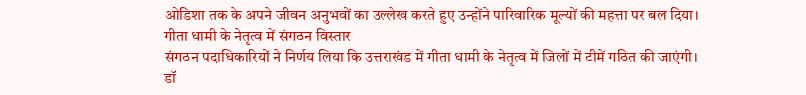ओडिशा तक के अपने जीवन अनुभवों का उल्लेख करते हुए उन्होंने पारिवारिक मूल्यों की महत्ता पर बल दिया।
गीता धामी के नेतृत्व में संगठन विस्तार
संगठन पदाधिकारियों ने निर्णय लिया कि उत्तराखंड में गीता धामी के नेतृत्व में जिलों में टीमें गठित की जाएंगी। डॉ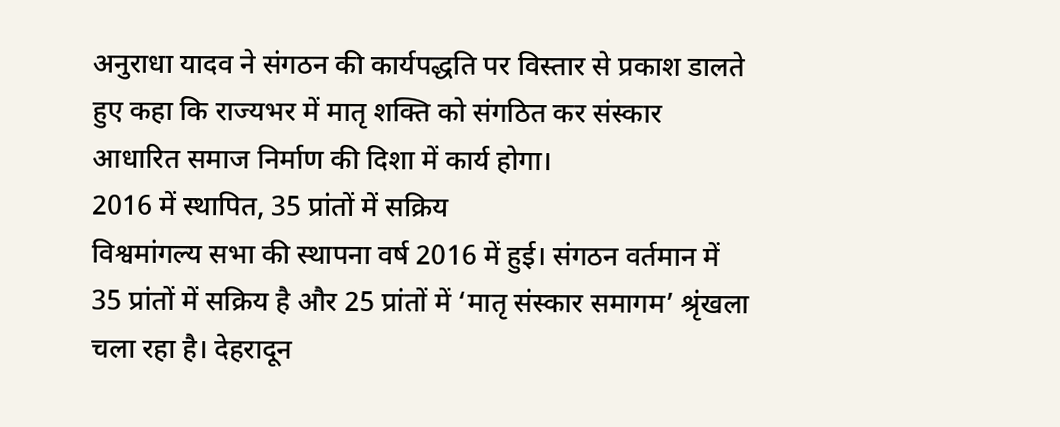अनुराधा यादव ने संगठन की कार्यपद्धति पर विस्तार से प्रकाश डालते हुए कहा कि राज्यभर में मातृ शक्ति को संगठित कर संस्कार आधारित समाज निर्माण की दिशा में कार्य होगा।
2016 में स्थापित, 35 प्रांतों में सक्रिय
विश्वमांगल्य सभा की स्थापना वर्ष 2016 में हुई। संगठन वर्तमान में 35 प्रांतों में सक्रिय है और 25 प्रांतों में ‘मातृ संस्कार समागम’ श्रृंखला चला रहा है। देहरादून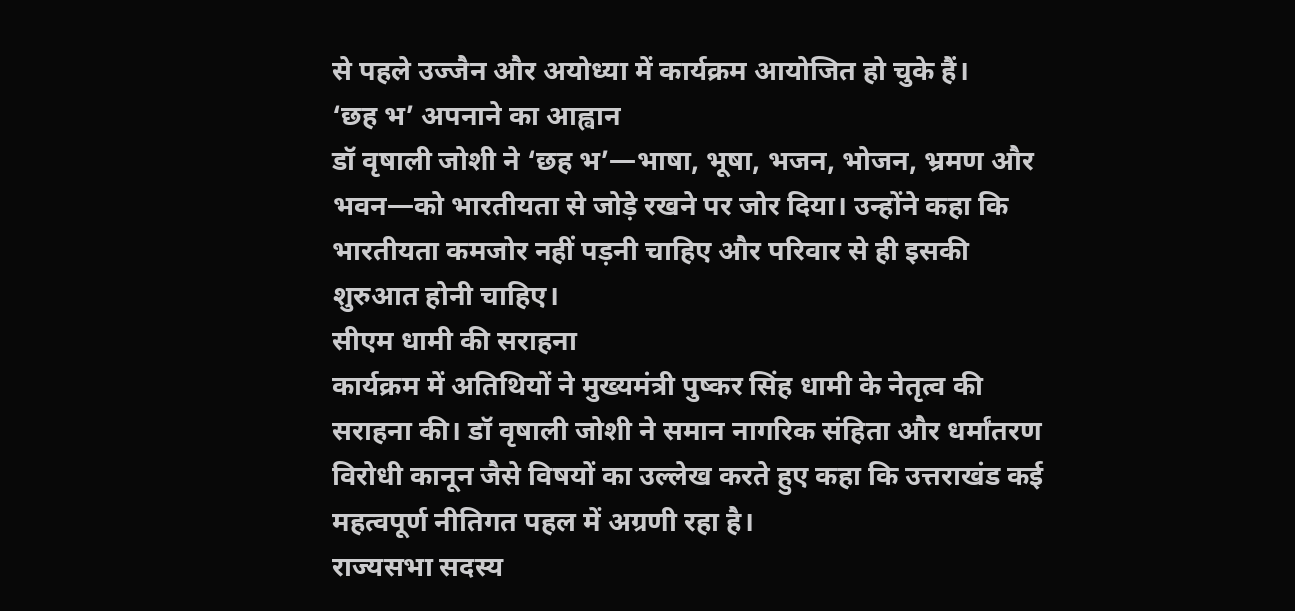से पहले उज्जैन और अयोध्या में कार्यक्रम आयोजित हो चुके हैं।
‘छह भ’ अपनाने का आह्वान
डॉ वृषाली जोशी ने ‘छह भ’—भाषा, भूषा, भजन, भोजन, भ्रमण और भवन—को भारतीयता से जोड़े रखने पर जोर दिया। उन्होंने कहा कि भारतीयता कमजोर नहीं पड़नी चाहिए और परिवार से ही इसकी शुरुआत होनी चाहिए।
सीएम धामी की सराहना
कार्यक्रम में अतिथियों ने मुख्यमंत्री पुष्कर सिंह धामी के नेतृत्व की सराहना की। डॉ वृषाली जोशी ने समान नागरिक संहिता और धर्मांतरण विरोधी कानून जैसे विषयों का उल्लेख करते हुए कहा कि उत्तराखंड कई महत्वपूर्ण नीतिगत पहल में अग्रणी रहा है।
राज्यसभा सदस्य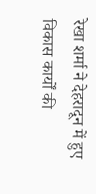रेखा शर्मा ने देहरादून में हुए विकास कार्यों की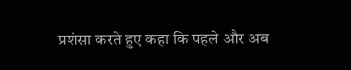प्रशंसा करते हुए कहा कि पहले और अब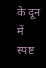के दून में स्पष्ट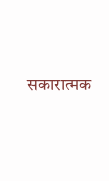सकारात्मक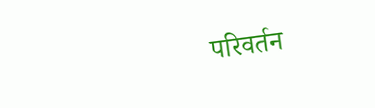परिवर्तन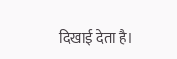दिखाई देता है।